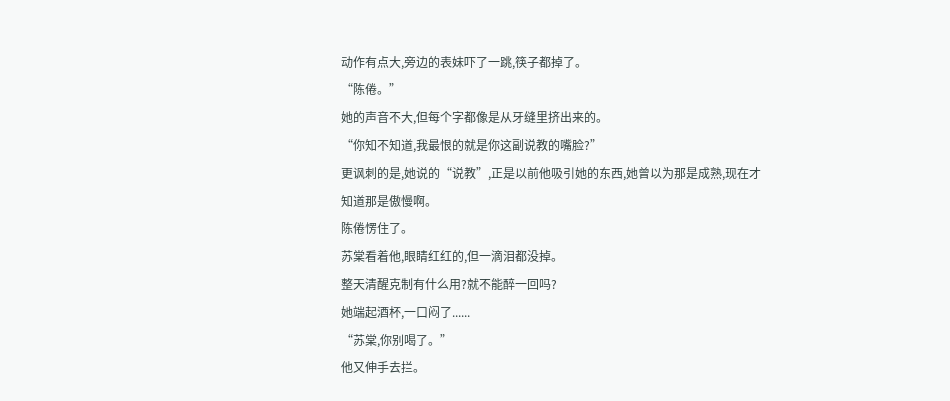动作有点大,旁边的表妹吓了一跳,筷子都掉了。
“陈倦。”
她的声音不大,但每个字都像是从牙缝里挤出来的。
“你知不知道,我最恨的就是你这副说教的嘴脸?”
更讽刺的是,她说的“说教”,正是以前他吸引她的东西,她曾以为那是成熟,现在才知道那是傲慢啊。
陈倦愣住了。
苏棠看着他,眼睛红红的,但一滴泪都没掉。
整天清醒克制有什么用?就不能醉一回吗?
她端起酒杯,一口闷了......
“苏棠,你别喝了。”
他又伸手去拦。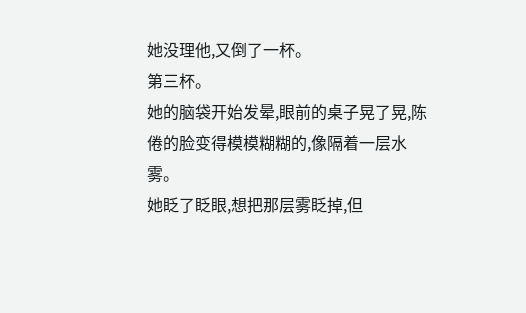她没理他,又倒了一杯。
第三杯。
她的脑袋开始发晕,眼前的桌子晃了晃,陈倦的脸变得模模糊糊的,像隔着一层水雾。
她眨了眨眼,想把那层雾眨掉,但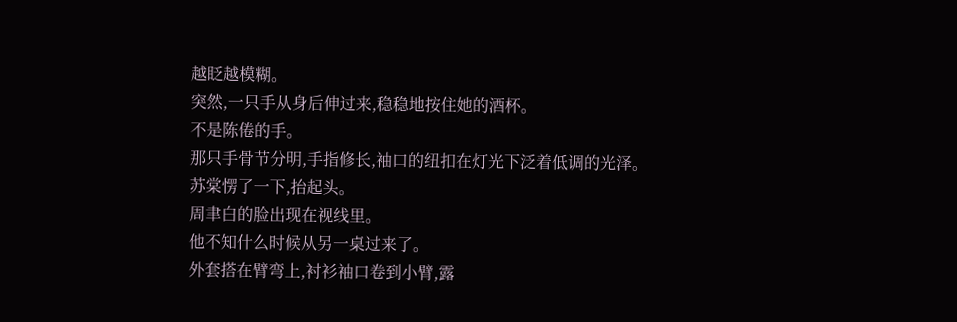越眨越模糊。
突然,一只手从身后伸过来,稳稳地按住她的酒杯。
不是陈倦的手。
那只手骨节分明,手指修长,袖口的纽扣在灯光下泛着低调的光泽。
苏棠愣了一下,抬起头。
周聿白的脸出现在视线里。
他不知什么时候从另一桌过来了。
外套搭在臂弯上,衬衫袖口卷到小臂,露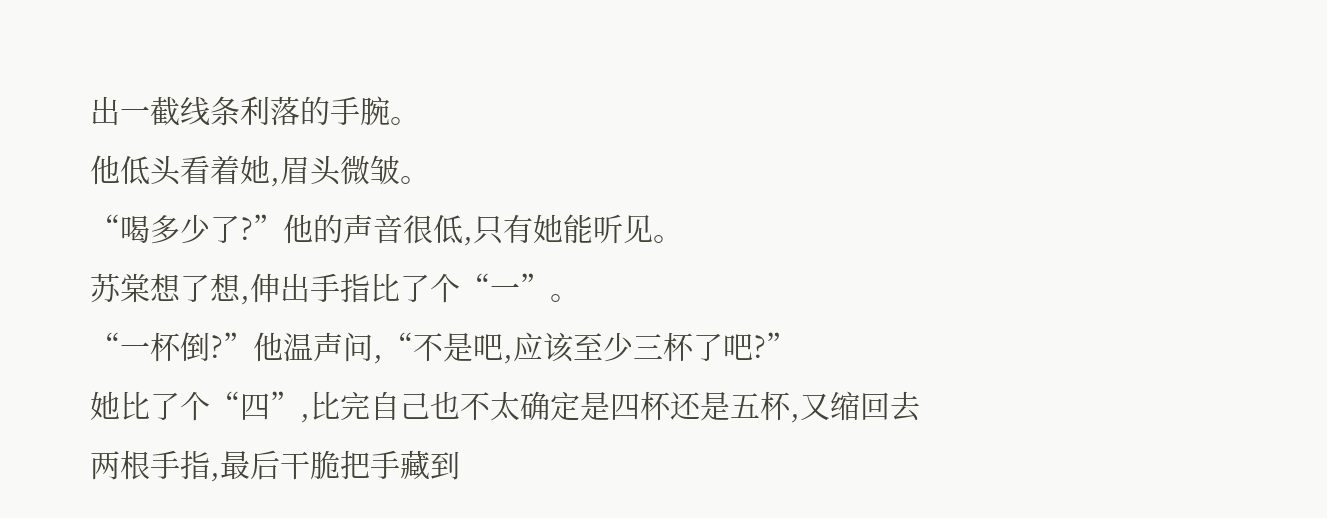出一截线条利落的手腕。
他低头看着她,眉头微皱。
“喝多少了?”他的声音很低,只有她能听见。
苏棠想了想,伸出手指比了个“一”。
“一杯倒?”他温声问,“不是吧,应该至少三杯了吧?”
她比了个“四”,比完自己也不太确定是四杯还是五杯,又缩回去两根手指,最后干脆把手藏到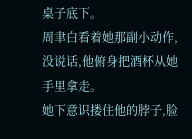桌子底下。
周聿白看着她那副小动作,没说话,他俯身把酒杯从她手里拿走。
她下意识搂住他的脖子,脸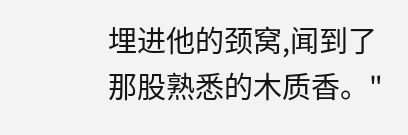埋进他的颈窝,闻到了那股熟悉的木质香。"